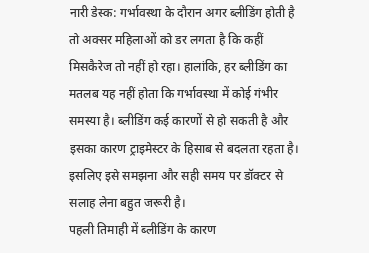नारी डेस्क: गर्भावस्था के दौरान अगर ब्लीडिंग होती है तो अक्सर महिलाओं को डर लगता है कि कहीं मिसकैरेज तो नहीं हो रहा। हालांकि, हर ब्लीडिंग का मतलब यह नहीं होता कि गर्भावस्था में कोई गंभीर समस्या है। ब्लीडिंग कई कारणों से हो सकती है और इसका कारण ट्राइमेस्टर के हिसाब से बदलता रहता है। इसलिए इसे समझना और सही समय पर डॉक्टर से सलाह लेना बहुत जरूरी है।
पहली तिमाही में ब्लीडिंग के कारण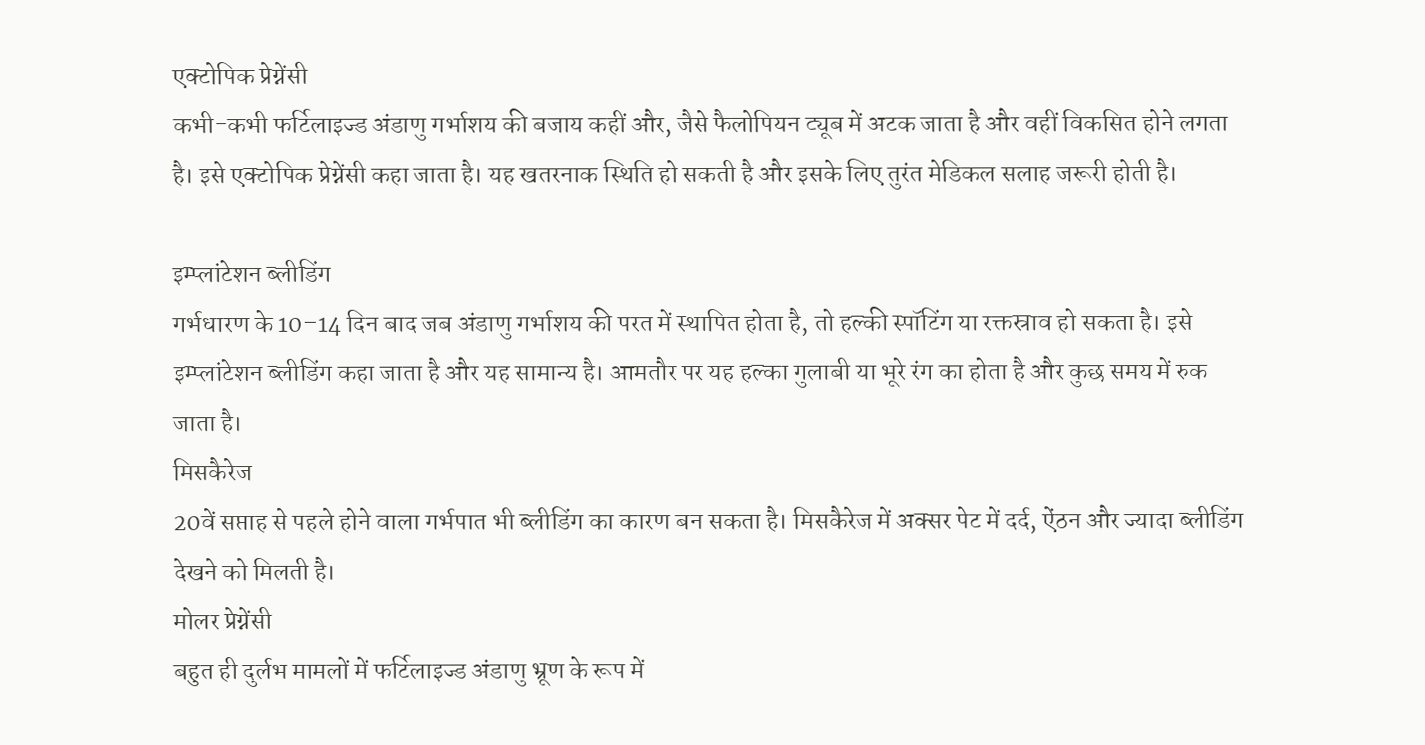एक्टोपिक प्रेग्नेंसी
कभी-कभी फर्टिलाइज्ड अंडाणु गर्भाशय की बजाय कहीं और, जैसे फैलोपियन ट्यूब में अटक जाता है और वहीं विकसित होने लगता है। इसे एक्टोपिक प्रेग्नेंसी कहा जाता है। यह खतरनाक स्थिति हो सकती है और इसके लिए तुरंत मेडिकल सलाह जरूरी होती है।

इम्प्लांटेशन ब्लीडिंग
गर्भधारण के 10–14 दिन बाद जब अंडाणु गर्भाशय की परत में स्थापित होता है, तो हल्की स्पॉटिंग या रक्तस्राव हो सकता है। इसे इम्प्लांटेशन ब्लीडिंग कहा जाता है और यह सामान्य है। आमतौर पर यह हल्का गुलाबी या भूरे रंग का होता है और कुछ समय में रुक जाता है।
मिसकैरेज
20वें सप्ताह से पहले होने वाला गर्भपात भी ब्लीडिंग का कारण बन सकता है। मिसकैरेज में अक्सर पेट में दर्द, ऐंठन और ज्यादा ब्लीडिंग देखने को मिलती है।
मोलर प्रेग्नेंसी
बहुत ही दुर्लभ मामलों में फर्टिलाइज्ड अंडाणु भ्रूण के रूप में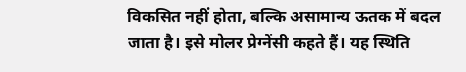विकसित नहीं होता, बल्कि असामान्य ऊतक में बदल जाता है। इसे मोलर प्रेग्नेंसी कहते हैं। यह स्थिति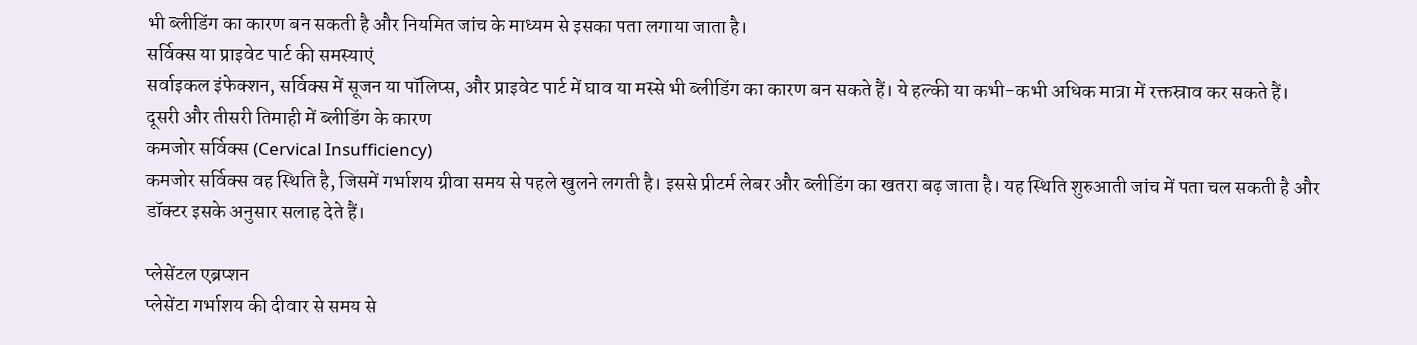भी ब्लीडिंग का कारण बन सकती है और नियमित जांच के माध्यम से इसका पता लगाया जाता है।
सर्विक्स या प्राइवेट पार्ट की समस्याएं
सर्वाइकल इंफेक्शन, सर्विक्स में सूजन या पॉलिप्स, और प्राइवेट पार्ट में घाव या मस्से भी ब्लीडिंग का कारण बन सकते हैं। ये हल्की या कभी-कभी अधिक मात्रा में रक्तस्राव कर सकते हैं।
दूसरी और तीसरी तिमाही में ब्लीडिंग के कारण
कमजोर सर्विक्स (Cervical Insufficiency)
कमजोर सर्विक्स वह स्थिति है, जिसमें गर्भाशय ग्रीवा समय से पहले खुलने लगती है। इससे प्रीटर्म लेबर और ब्लीडिंग का खतरा बढ़ जाता है। यह स्थिति शुरुआती जांच में पता चल सकती है और डॉक्टर इसके अनुसार सलाह देते हैं।

प्लेसेंटल एब्रप्शन
प्लेसेंटा गर्भाशय की दीवार से समय से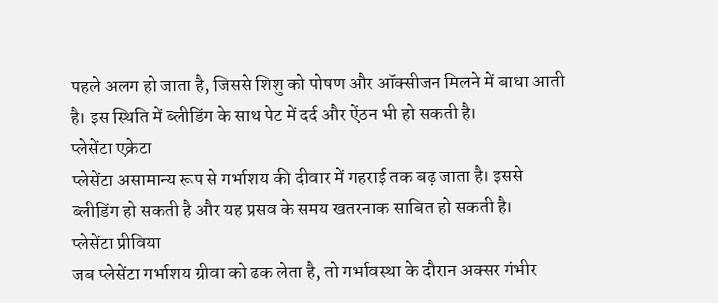पहले अलग हो जाता है, जिससे शिशु को पोषण और ऑक्सीजन मिलने में बाधा आती है। इस स्थिति में ब्लीडिंग के साथ पेट में दर्द और ऐंठन भी हो सकती है।
प्लेसेंटा एक्रेटा
प्लेसेंटा असामान्य रूप से गर्भाशय की दीवार में गहराई तक बढ़ जाता है। इससे ब्लीडिंग हो सकती है और यह प्रसव के समय खतरनाक साबित हो सकती है।
प्लेसेंटा प्रीविया
जब प्लेसेंटा गर्भाशय ग्रीवा को ढक लेता है, तो गर्भावस्था के दौरान अक्सर गंभीर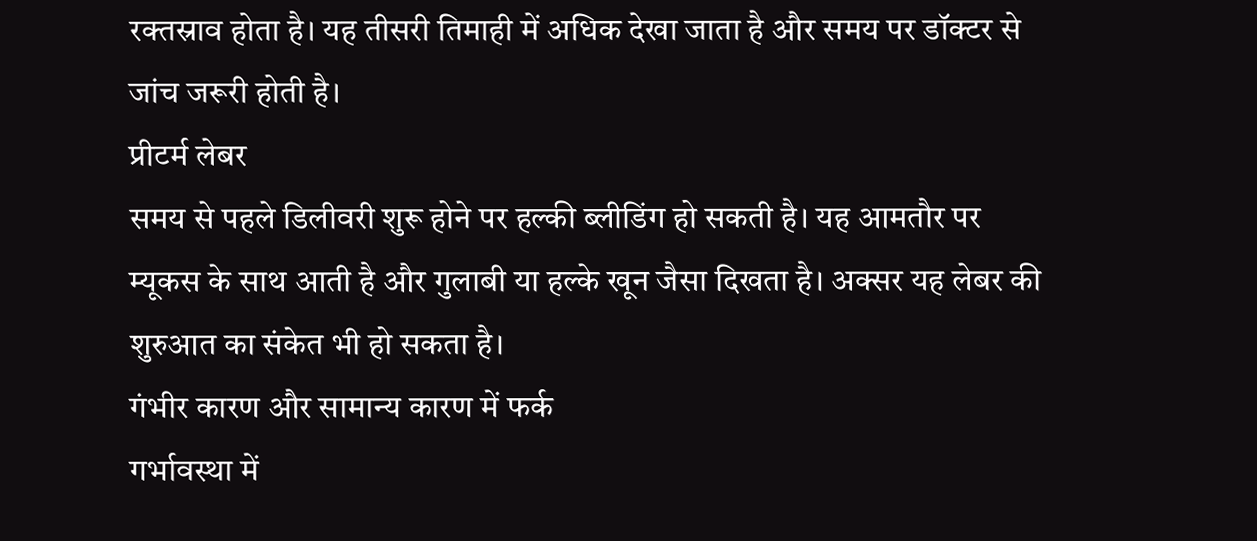रक्तस्राव होता है। यह तीसरी तिमाही में अधिक देखा जाता है और समय पर डॉक्टर से जांच जरूरी होती है।
प्रीटर्म लेबर
समय से पहले डिलीवरी शुरू होने पर हल्की ब्लीडिंग हो सकती है। यह आमतौर पर म्यूकस के साथ आती है और गुलाबी या हल्के खून जैसा दिखता है। अक्सर यह लेबर की शुरुआत का संकेत भी हो सकता है।
गंभीर कारण और सामान्य कारण में फर्क
गर्भावस्था में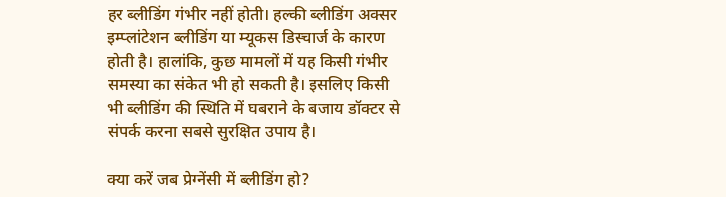हर ब्लीडिंग गंभीर नहीं होती। हल्की ब्लीडिंग अक्सर इम्प्लांटेशन ब्लीडिंग या म्यूकस डिस्चार्ज के कारण होती है। हालांकि, कुछ मामलों में यह किसी गंभीर समस्या का संकेत भी हो सकती है। इसलिए किसी भी ब्लीडिंग की स्थिति में घबराने के बजाय डॉक्टर से संपर्क करना सबसे सुरक्षित उपाय है।

क्या करें जब प्रेग्नेंसी में ब्लीडिंग हो?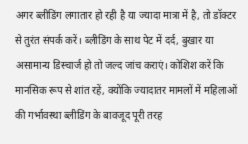अगर ब्लीडिंग लगातार हो रही है या ज्यादा मात्रा में है, तो डॉक्टर से तुरंत संपर्क करें। ब्लीडिंग के साथ पेट में दर्द, बुखार या असामान्य डिस्चार्ज हो तो जल्द जांच कराएं। कोशिश करें कि मानसिक रूप से शांत रहें, क्योंकि ज्यादातर मामलों में महिलाओं की गर्भावस्था ब्लीडिंग के बावजूद पूरी तरह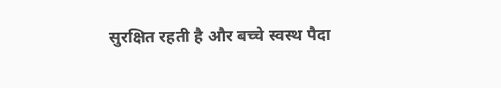सुरक्षित रहती है और बच्चे स्वस्थ पैदा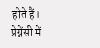होते हैं।
प्रेग्नेंसी में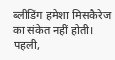ब्लीडिंग हमेशा मिसकैरेज का संकेत नहीं होती। पहली,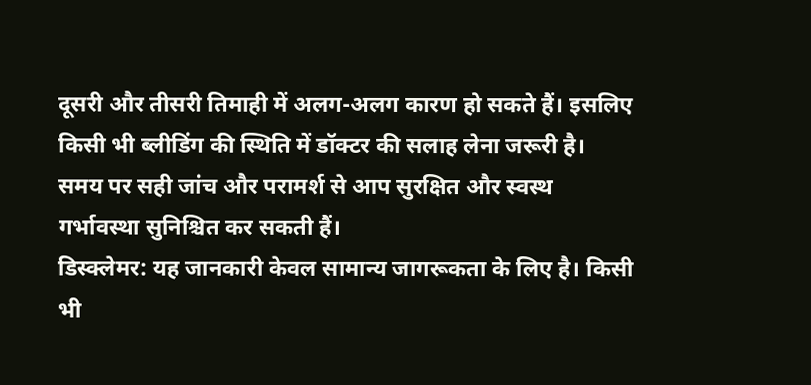दूसरी और तीसरी तिमाही में अलग-अलग कारण हो सकते हैं। इसलिए किसी भी ब्लीडिंग की स्थिति में डॉक्टर की सलाह लेना जरूरी है। समय पर सही जांच और परामर्श से आप सुरक्षित और स्वस्थ गर्भावस्था सुनिश्चित कर सकती हैं।
डिस्क्लेमर: यह जानकारी केवल सामान्य जागरूकता के लिए है। किसी भी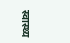स्वास्थ्य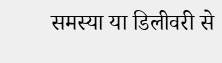समस्या या डिलीवरी से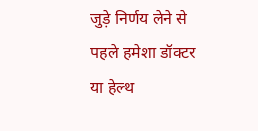जुड़े निर्णय लेने से पहले हमेशा डॉक्टर या हेल्थ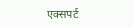एक्सपर्ट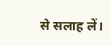से सलाह लें।